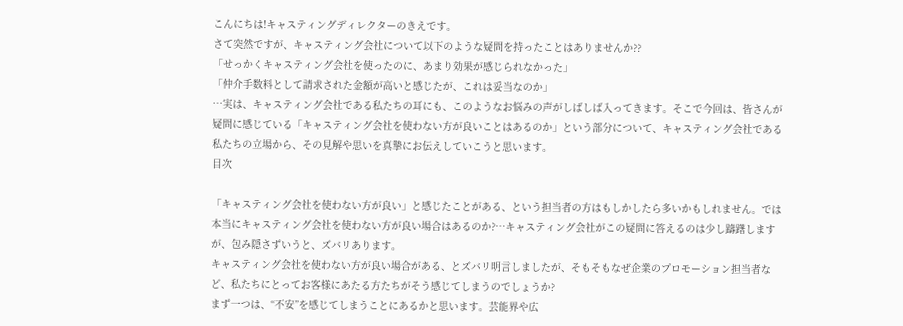こんにちは!キャスティングディレクターのきえです。
さて突然ですが、キャスティング会社について以下のような疑問を持ったことはありませんか??
「せっかくキャスティング会社を使ったのに、あまり効果が感じられなかった」
「仲介手数料として請求された金額が高いと感じたが、これは妥当なのか」
…実は、キャスティング会社である私たちの耳にも、このようなお悩みの声がしばしば入ってきます。そこで今回は、皆さんが疑問に感じている「キャスティング会社を使わない方が良いことはあるのか」という部分について、キャスティング会社である私たちの立場から、その見解や思いを真摯にお伝えしていこうと思います。
目次

「キャスティング会社を使わない方が良い」と感じたことがある、という担当者の方はもしかしたら多いかもしれません。では本当にキャスティング会社を使わない方が良い場合はあるのか?…キャスティング会社がこの疑問に答えるのは少し躊躇しますが、包み隠さずいうと、ズバリあります。
キャスティング会社を使わない方が良い場合がある、とズバリ明言しましたが、そもそもなぜ企業のプロモーション担当者など、私たちにとってお客様にあたる方たちがそう感じてしまうのでしょうか?
まず一つは、“不安”を感じてしまうことにあるかと思います。芸能界や広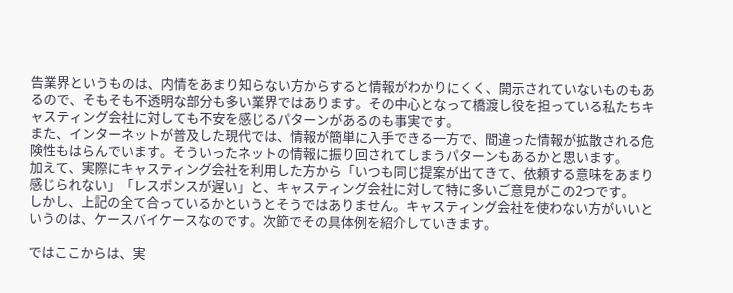告業界というものは、内情をあまり知らない方からすると情報がわかりにくく、開示されていないものもあるので、そもそも不透明な部分も多い業界ではあります。その中心となって橋渡し役を担っている私たちキャスティング会社に対しても不安を感じるパターンがあるのも事実です。
また、インターネットが普及した現代では、情報が簡単に入手できる一方で、間違った情報が拡散される危険性もはらんでいます。そういったネットの情報に振り回されてしまうパターンもあるかと思います。
加えて、実際にキャスティング会社を利用した方から「いつも同じ提案が出てきて、依頼する意味をあまり感じられない」「レスポンスが遅い」と、キャスティング会社に対して特に多いご意見がこの2つです。
しかし、上記の全て合っているかというとそうではありません。キャスティング会社を使わない方がいいというのは、ケースバイケースなのです。次節でその具体例を紹介していきます。

ではここからは、実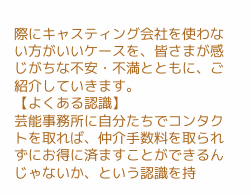際にキャスティング会社を使わない方がいいケースを、皆さまが感じがちな不安・不満とともに、ご紹介していきます。
【よくある認識】
芸能事務所に自分たちでコンタクトを取れば、仲介手数料を取られずにお得に済ますことができるんじゃないか、という認識を持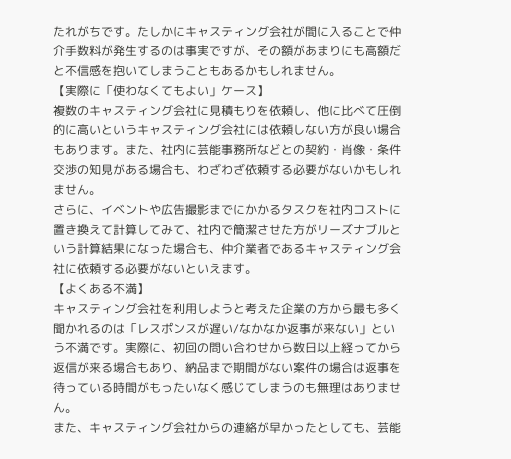たれがちです。たしかにキャスティング会社が間に入ることで仲介手数料が発生するのは事実ですが、その額があまりにも高額だと不信感を抱いてしまうこともあるかもしれません。
【実際に「使わなくてもよい」ケース】
複数のキャスティング会社に見積もりを依頼し、他に比べて圧倒的に高いというキャスティング会社には依頼しない方が良い場合もあります。また、社内に芸能事務所などとの契約・肖像・条件交渉の知見がある場合も、わざわざ依頼する必要がないかもしれません。
さらに、イベントや広告撮影までにかかるタスクを社内コストに置き換えて計算してみて、社内で簡潔させた方がリーズナブルという計算結果になった場合も、仲介業者であるキャスティング会社に依頼する必要がないといえます。
【よくある不満】
キャスティング会社を利用しようと考えた企業の方から最も多く聞かれるのは「レスポンスが遅い/なかなか返事が来ない」という不満です。実際に、初回の問い合わせから数日以上経ってから返信が来る場合もあり、納品まで期間がない案件の場合は返事を待っている時間がもったいなく感じてしまうのも無理はありません。
また、キャスティング会社からの連絡が早かったとしても、芸能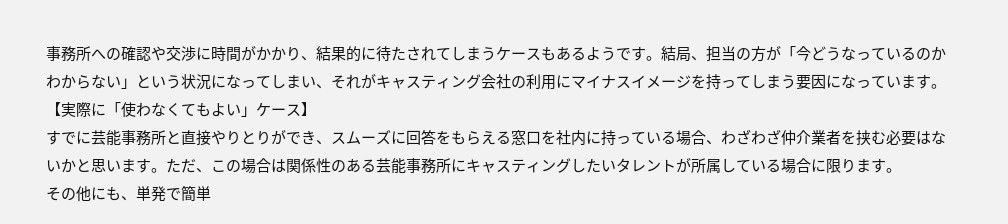事務所への確認や交渉に時間がかかり、結果的に待たされてしまうケースもあるようです。結局、担当の方が「今どうなっているのかわからない」という状況になってしまい、それがキャスティング会社の利用にマイナスイメージを持ってしまう要因になっています。
【実際に「使わなくてもよい」ケース】
すでに芸能事務所と直接やりとりができ、スムーズに回答をもらえる窓口を社内に持っている場合、わざわざ仲介業者を挟む必要はないかと思います。ただ、この場合は関係性のある芸能事務所にキャスティングしたいタレントが所属している場合に限ります。
その他にも、単発で簡単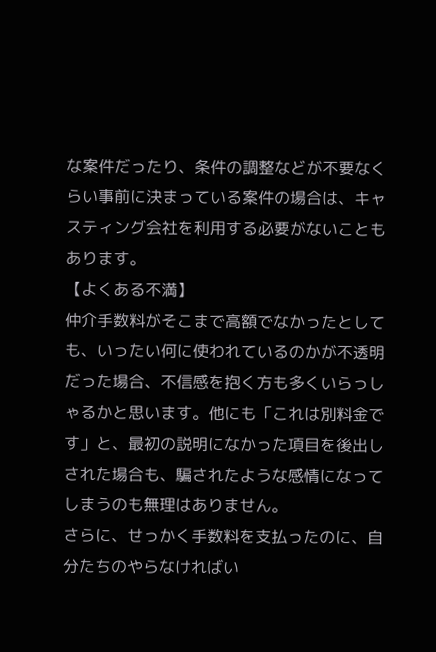な案件だったり、条件の調整などが不要なくらい事前に決まっている案件の場合は、キャスティング会社を利用する必要がないこともあります。
【よくある不満】
仲介手数料がそこまで高額でなかったとしても、いったい何に使われているのかが不透明だった場合、不信感を抱く方も多くいらっしゃるかと思います。他にも「これは別料金です」と、最初の説明になかった項目を後出しされた場合も、騙されたような感情になってしまうのも無理はありません。
さらに、せっかく手数料を支払ったのに、自分たちのやらなければい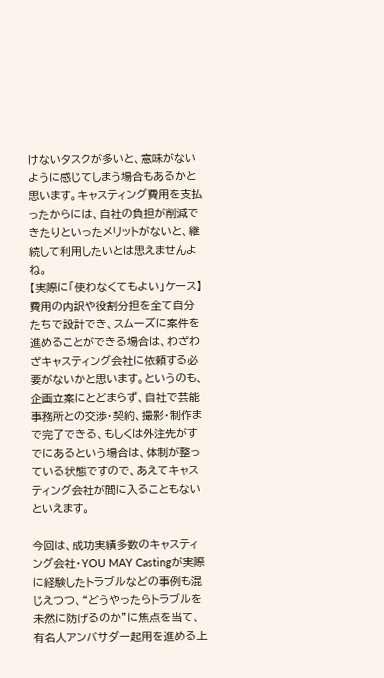けないタスクが多いと、意味がないように感じてしまう場合もあるかと思います。キャスティング費用を支払ったからには、自社の負担が削減できたりといったメリットがないと、継続して利用したいとは思えませんよね。
【実際に「使わなくてもよい」ケース】
費用の内訳や役割分担を全て自分たちで設計でき、スムーズに案件を進めることができる場合は、わざわざキャスティング会社に依頼する必要がないかと思います。というのも、企画立案にとどまらず、自社で芸能事務所との交渉・契約、撮影・制作まで完了できる、もしくは外注先がすでにあるという場合は、体制が整っている状態ですので、あえてキャスティング会社が間に入ることもないといえます。

今回は、成功実績多数のキャスティング会社・YOU MAY Castingが実際に経験したトラブルなどの事例も混じえつつ、“どうやったらトラブルを未然に防げるのか”に焦点を当て、有名人アンバサダー起用を進める上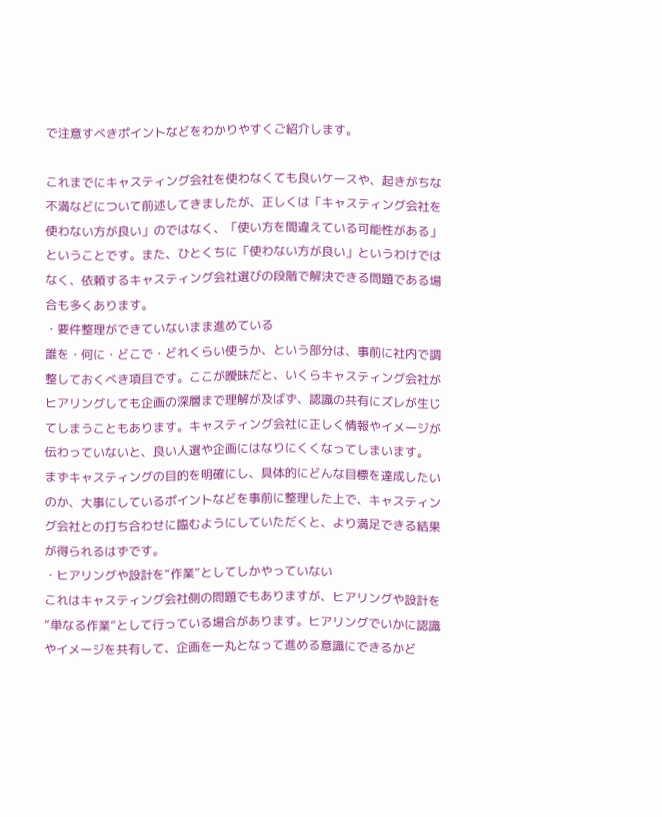で注意すべきポイントなどをわかりやすくご紹介します。

これまでにキャスティング会社を使わなくても良いケースや、起きがちな不満などについて前述してきましたが、正しくは「キャスティング会社を使わない方が良い」のではなく、「使い方を間違えている可能性がある」ということです。また、ひとくちに「使わない方が良い」というわけではなく、依頼するキャスティング会社選びの段階で解決できる問題である場合も多くあります。
・要件整理ができていないまま進めている
誰を・何に・どこで・どれくらい使うか、という部分は、事前に社内で調整しておくべき項目です。ここが曖昧だと、いくらキャスティング会社がヒアリングしても企画の深層まで理解が及ばず、認識の共有にズレが生じてしまうこともあります。キャスティング会社に正しく情報やイメージが伝わっていないと、良い人選や企画にはなりにくくなってしまいます。
まずキャスティングの目的を明確にし、具体的にどんな目標を達成したいのか、大事にしているポイントなどを事前に整理した上で、キャスティング会社との打ち合わせに臨むようにしていただくと、より満足できる結果が得られるはずです。
・ヒアリングや設計を“作業”としてしかやっていない
これはキャスティング会社側の問題でもありますが、ヒアリングや設計を“単なる作業”として行っている場合があります。ヒアリングでいかに認識やイメージを共有して、企画を一丸となって進める意識にできるかど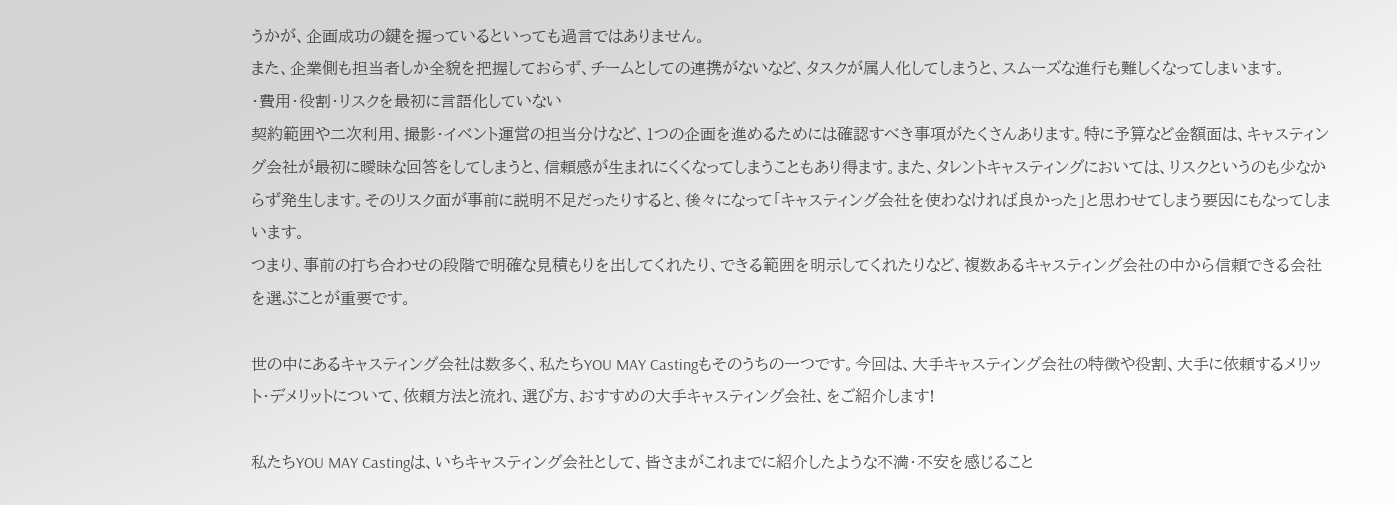うかが、企画成功の鍵を握っているといっても過言ではありません。
また、企業側も担当者しか全貌を把握しておらず、チームとしての連携がないなど、タスクが属人化してしまうと、スムーズな進行も難しくなってしまいます。
・費用・役割・リスクを最初に言語化していない
契約範囲や二次利用、撮影・イベント運営の担当分けなど、1つの企画を進めるためには確認すべき事項がたくさんあります。特に予算など金額面は、キャスティング会社が最初に曖昧な回答をしてしまうと、信頼感が生まれにくくなってしまうこともあり得ます。また、タレントキャスティングにおいては、リスクというのも少なからず発生します。そのリスク面が事前に説明不足だったりすると、後々になって「キャスティング会社を使わなければ良かった」と思わせてしまう要因にもなってしまいます。
つまり、事前の打ち合わせの段階で明確な見積もりを出してくれたり、できる範囲を明示してくれたりなど、複数あるキャスティング会社の中から信頼できる会社を選ぶことが重要です。

世の中にあるキャスティング会社は数多く、私たちYOU MAY Castingもそのうちの一つです。今回は、大手キャスティング会社の特徴や役割、大手に依頼するメリット・デメリットについて、依頼方法と流れ、選び方、おすすめの大手キャスティング会社、をご紹介します!

私たちYOU MAY Castingは、いちキャスティング会社として、皆さまがこれまでに紹介したような不満・不安を感じること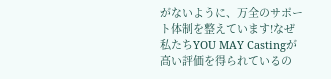がないように、万全のサポート体制を整えています!なぜ私たちYOU MAY Castingが高い評価を得られているの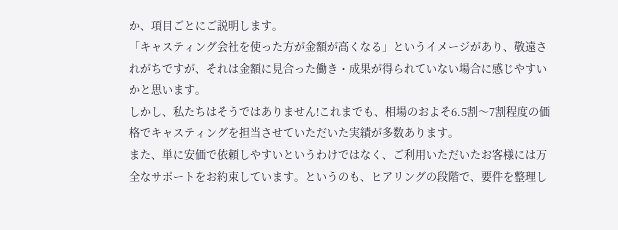か、項目ごとにご説明します。
「キャスティング会社を使った方が金額が高くなる」というイメージがあり、敬遠されがちですが、それは金額に見合った働き・成果が得られていない場合に感じやすいかと思います。
しかし、私たちはそうではありません!これまでも、相場のおよそ6.5割〜7割程度の価格でキャスティングを担当させていただいた実績が多数あります。
また、単に安価で依頼しやすいというわけではなく、ご利用いただいたお客様には万全なサポートをお約束しています。というのも、ヒアリングの段階で、要件を整理し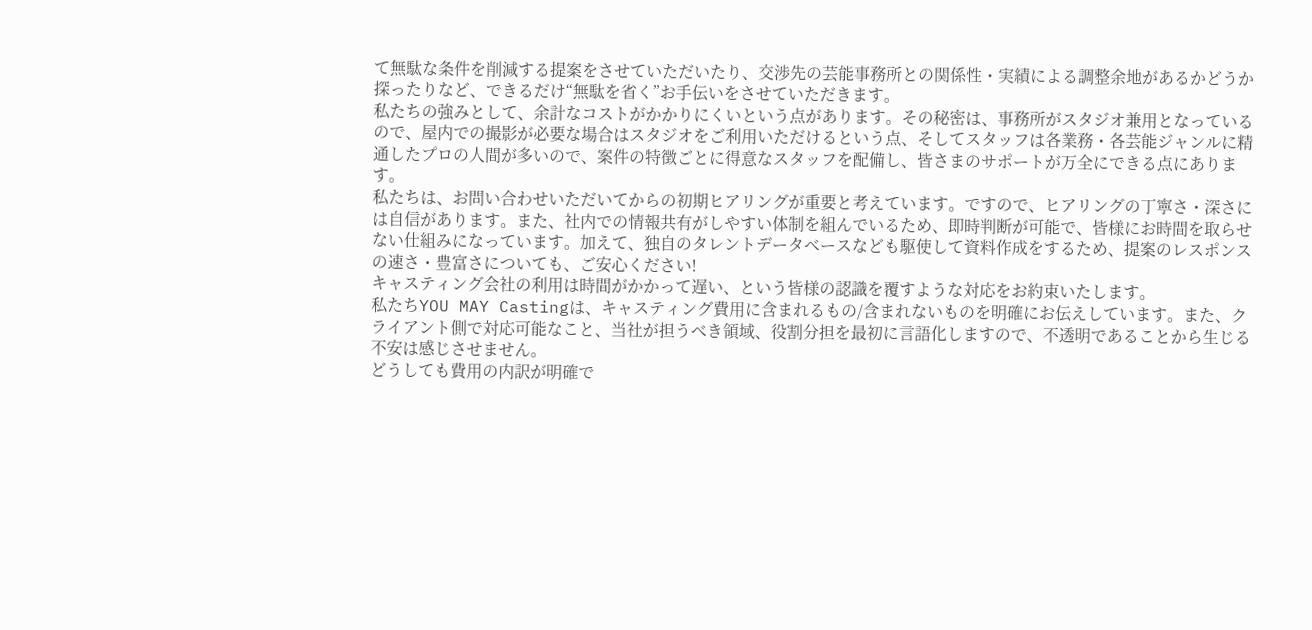て無駄な条件を削減する提案をさせていただいたり、交渉先の芸能事務所との関係性・実績による調整余地があるかどうか探ったりなど、できるだけ“無駄を省く”お手伝いをさせていただきます。
私たちの強みとして、余計なコストがかかりにくいという点があります。その秘密は、事務所がスタジオ兼用となっているので、屋内での撮影が必要な場合はスタジオをご利用いただけるという点、そしてスタッフは各業務・各芸能ジャンルに精通したプロの人間が多いので、案件の特徴ごとに得意なスタッフを配備し、皆さまのサポートが万全にできる点にあります。
私たちは、お問い合わせいただいてからの初期ヒアリングが重要と考えています。ですので、ヒアリングの丁寧さ・深さには自信があります。また、社内での情報共有がしやすい体制を組んでいるため、即時判断が可能で、皆様にお時間を取らせない仕組みになっています。加えて、独自のタレントデータベースなども駆使して資料作成をするため、提案のレスポンスの速さ・豊富さについても、ご安心ください!
キャスティング会社の利用は時間がかかって遅い、という皆様の認識を覆すような対応をお約束いたします。
私たちYOU MAY Castingは、キャスティング費用に含まれるもの/含まれないものを明確にお伝えしています。また、クライアント側で対応可能なこと、当社が担うべき領域、役割分担を最初に言語化しますので、不透明であることから生じる不安は感じさせません。
どうしても費用の内訳が明確で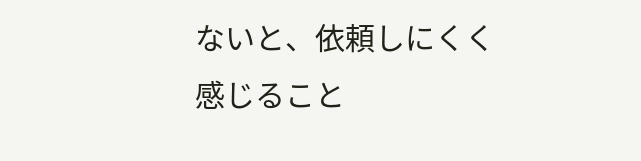ないと、依頼しにくく感じること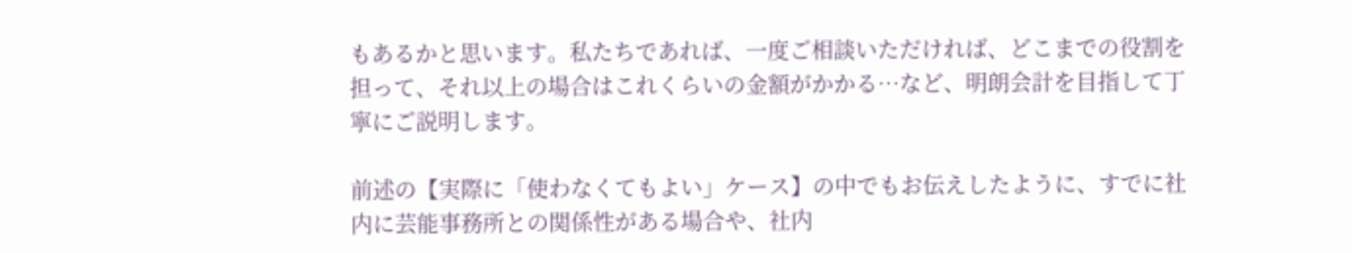もあるかと思います。私たちであれば、一度ご相談いただければ、どこまでの役割を担って、それ以上の場合はこれくらいの金額がかかる…など、明朗会計を目指して丁寧にご説明します。

前述の【実際に「使わなくてもよい」ケース】の中でもお伝えしたように、すでに社内に芸能事務所との関係性がある場合や、社内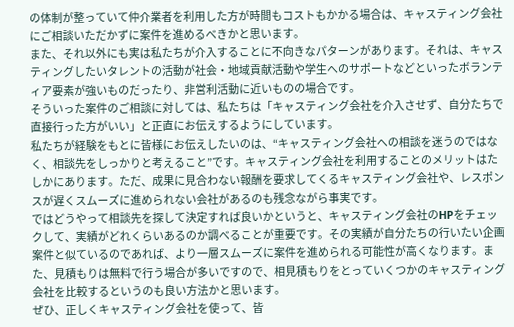の体制が整っていて仲介業者を利用した方が時間もコストもかかる場合は、キャスティング会社にご相談いただかずに案件を進めるべきかと思います。
また、それ以外にも実は私たちが介入することに不向きなパターンがあります。それは、キャスティングしたいタレントの活動が社会・地域貢献活動や学生へのサポートなどといったボランティア要素が強いものだったり、非営利活動に近いものの場合です。
そういった案件のご相談に対しては、私たちは「キャスティング会社を介入させず、自分たちで直接行った方がいい」と正直にお伝えするようにしています。
私たちが経験をもとに皆様にお伝えしたいのは、“キャスティング会社への相談を迷うのではなく、相談先をしっかりと考えること”です。キャスティング会社を利用することのメリットはたしかにあります。ただ、成果に見合わない報酬を要求してくるキャスティング会社や、レスポンスが遅くスムーズに進められない会社があるのも残念ながら事実です。
ではどうやって相談先を探して決定すれば良いかというと、キャスティング会社のHPをチェックして、実績がどれくらいあるのか調べることが重要です。その実績が自分たちの行いたい企画案件と似ているのであれば、より一層スムーズに案件を進められる可能性が高くなります。また、見積もりは無料で行う場合が多いですので、相見積もりをとっていくつかのキャスティング会社を比較するというのも良い方法かと思います。
ぜひ、正しくキャスティング会社を使って、皆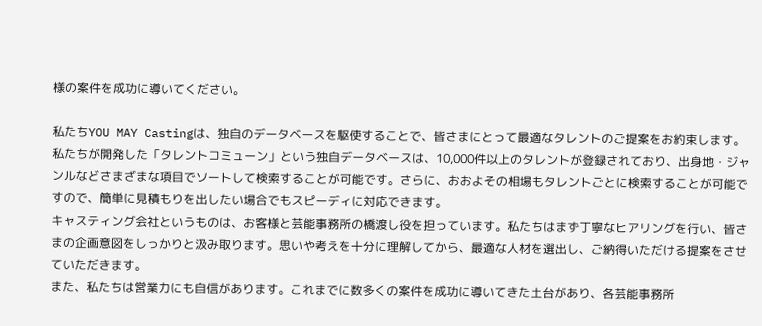様の案件を成功に導いてください。

私たちYOU MAY Castingは、独自のデータベースを駆使することで、皆さまにとって最適なタレントのご提案をお約束します。私たちが開発した「タレントコミューン」という独自データベースは、10,000件以上のタレントが登録されており、出身地・ジャンルなどさまざまな項目でソートして検索することが可能です。さらに、おおよその相場もタレントごとに検索することが可能ですので、簡単に見積もりを出したい場合でもスピーディに対応できます。
キャスティング会社というものは、お客様と芸能事務所の橋渡し役を担っています。私たちはまず丁寧なヒアリングを行い、皆さまの企画意図をしっかりと汲み取ります。思いや考えを十分に理解してから、最適な人材を選出し、ご納得いただける提案をさせていただきます。
また、私たちは営業力にも自信があります。これまでに数多くの案件を成功に導いてきた土台があり、各芸能事務所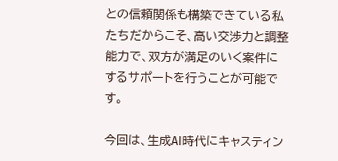との信頼関係も構築できている私たちだからこそ、高い交渉力と調整能力で、双方が満足のいく案件にするサポートを行うことが可能です。

今回は、生成AI時代にキャスティン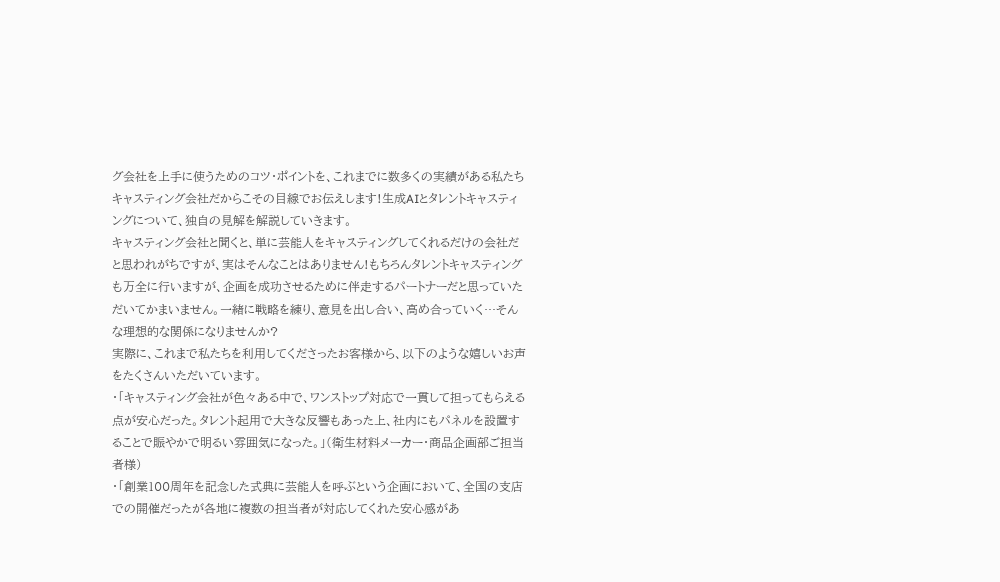グ会社を上手に使うためのコツ・ポイントを、これまでに数多くの実績がある私たちキャスティング会社だからこその目線でお伝えします!生成AIとタレントキャスティングについて、独自の見解を解説していきます。
キャスティング会社と聞くと、単に芸能人をキャスティングしてくれるだけの会社だと思われがちですが、実はそんなことはありません!もちろんタレントキャスティングも万全に行いますが、企画を成功させるために伴走するパートナーだと思っていただいてかまいません。一緒に戦略を練り、意見を出し合い、高め合っていく…そんな理想的な関係になりませんか?
実際に、これまで私たちを利用してくださったお客様から、以下のような嬉しいお声をたくさんいただいています。
・「キャスティング会社が色々ある中で、ワンストップ対応で一貫して担ってもらえる点が安心だった。タレント起用で大きな反響もあった上、社内にもパネルを設置することで賑やかで明るい雰囲気になった。」(衛生材料メーカー・商品企画部ご担当者様)
・「創業100周年を記念した式典に芸能人を呼ぶという企画において、全国の支店での開催だったが各地に複数の担当者が対応してくれた安心感があ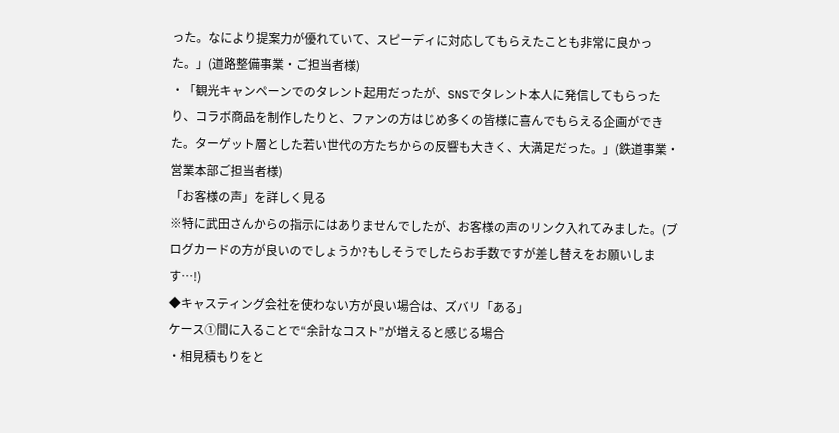った。なにより提案力が優れていて、スピーディに対応してもらえたことも非常に良かった。」(道路整備事業・ご担当者様)
・「観光キャンペーンでのタレント起用だったが、SNSでタレント本人に発信してもらったり、コラボ商品を制作したりと、ファンの方はじめ多くの皆様に喜んでもらえる企画ができた。ターゲット層とした若い世代の方たちからの反響も大きく、大満足だった。」(鉄道事業・営業本部ご担当者様)
「お客様の声」を詳しく見る
※特に武田さんからの指示にはありませんでしたが、お客様の声のリンク入れてみました。(ブログカードの方が良いのでしょうか?もしそうでしたらお手数ですが差し替えをお願いします…!)
◆キャスティング会社を使わない方が良い場合は、ズバリ「ある」
ケース①間に入ることで“余計なコスト”が増えると感じる場合
・相見積もりをと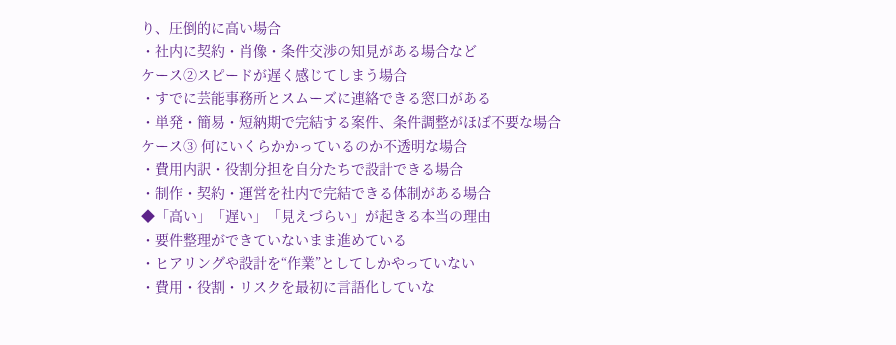り、圧倒的に高い場合
・社内に契約・肖像・条件交渉の知見がある場合など
ケース②スピードが遅く感じてしまう場合
・すでに芸能事務所とスムーズに連絡できる窓口がある
・単発・簡易・短納期で完結する案件、条件調整がほぼ不要な場合
ケース③ 何にいくらかかっているのか不透明な場合
・費用内訳・役割分担を自分たちで設計できる場合
・制作・契約・運営を社内で完結できる体制がある場合
◆「高い」「遅い」「見えづらい」が起きる本当の理由
・要件整理ができていないまま進めている
・ヒアリングや設計を“作業”としてしかやっていない
・費用・役割・リスクを最初に言語化していな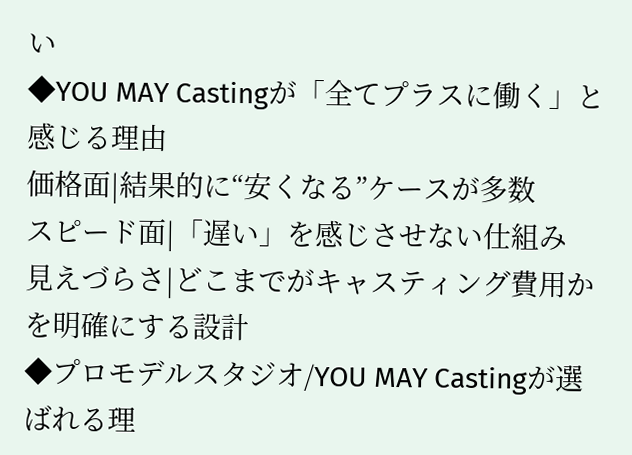い
◆YOU MAY Castingが「全てプラスに働く」と感じる理由
価格面|結果的に“安くなる”ケースが多数
スピード面|「遅い」を感じさせない仕組み
見えづらさ|どこまでがキャスティング費用かを明確にする設計
◆プロモデルスタジオ/YOU MAY Castingが選ばれる理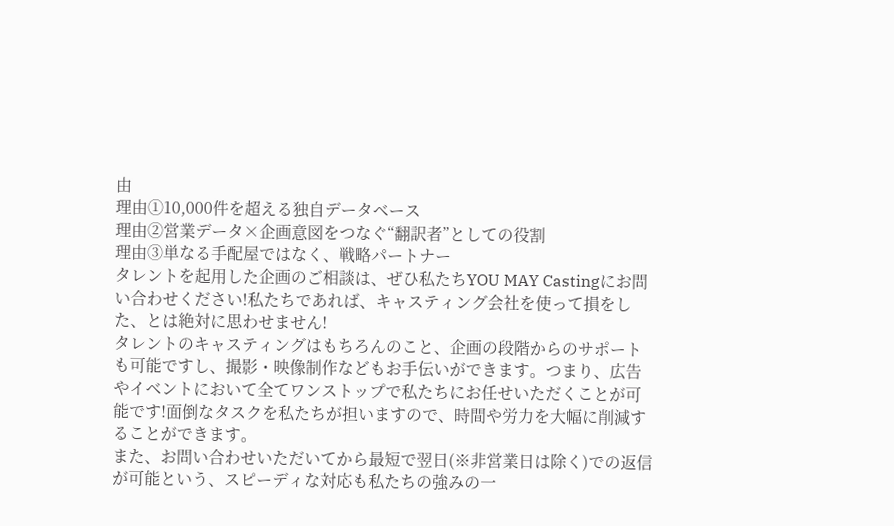由
理由①10,000件を超える独自データベース
理由②営業データ×企画意図をつなぐ“翻訳者”としての役割
理由③単なる手配屋ではなく、戦略パートナー
タレントを起用した企画のご相談は、ぜひ私たちYOU MAY Castingにお問い合わせください!私たちであれば、キャスティング会社を使って損をした、とは絶対に思わせません!
タレントのキャスティングはもちろんのこと、企画の段階からのサポートも可能ですし、撮影・映像制作などもお手伝いができます。つまり、広告やイベントにおいて全てワンストップで私たちにお任せいただくことが可能です!面倒なタスクを私たちが担いますので、時間や労力を大幅に削減することができます。
また、お問い合わせいただいてから最短で翌日(※非営業日は除く)での返信が可能という、スピーディな対応も私たちの強みの一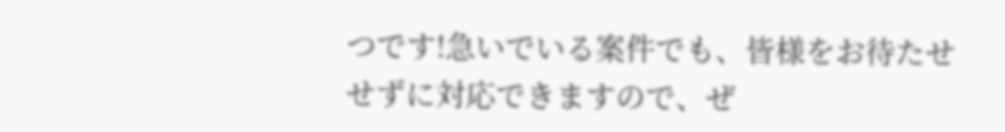つです!急いでいる案件でも、皆様をお待たせせずに対応できますので、ぜ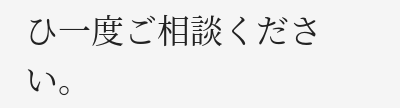ひ一度ご相談ください。